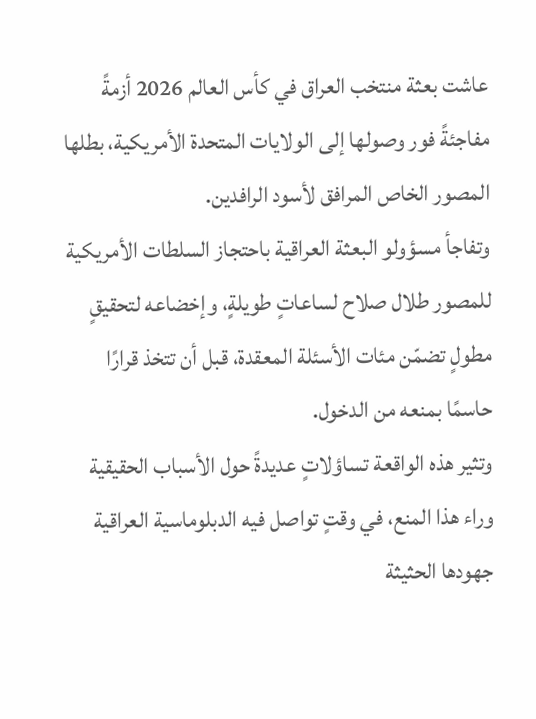عاشت بعثة منتخب العراق في كأس العالم 2026 أزمةً مفاجئةً فور وصولها إلى الولايات المتحدة الأمريكية، بطلها المصور الخاص المرافق لأسود الرافدين.
وتفاجأ مسؤولو البعثة العراقية باحتجاز السلطات الأمريكية للمصور طلال صلاح لساعاتٍ طويلةٍ، وإخضاعه لتحقيقٍ مطولٍ تضمّن مئات الأسئلة المعقدة، قبل أن تتخذ قرارًا حاسمًا بمنعه من الدخول.
وتثير هذه الواقعة تساؤلاتٍ عديدةً حول الأسباب الحقيقية وراء هذا المنع، في وقتٍ تواصل فيه الدبلوماسية العراقية جهودها الحثيثة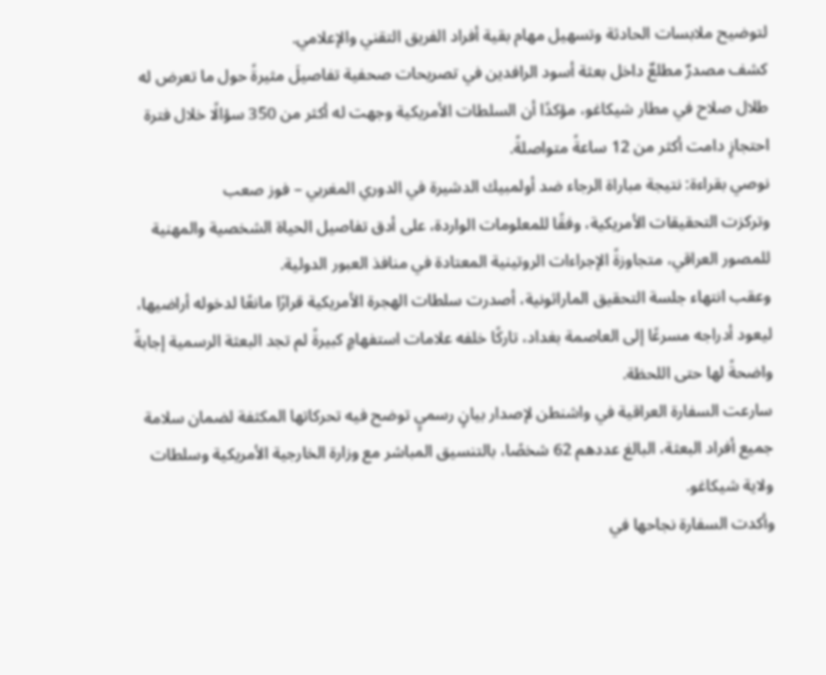لتوضيح ملابسات الحادثة وتسهيل مهام بقية أفراد الفريق التقني والإعلامي.
كشف مصدرٌ مطلعٌ داخل بعثة أسود الرافدين في تصريحات صحفية تفاصيلَ مثيرةً حول ما تعرض له طلال صلاح في مطار شيكاغو، مؤكدًا أن السلطات الأمريكية وجهت له أكثر من 350 سؤالًا خلال فترة احتجازٍ دامت أكثر من 12 ساعةً متواصلةً.
نوصي بقراءة: نتيجة مباراة الرجاء ضد أولمبيك الدشيرة في الدوري المغربي – فوز صعب
وتركزت التحقيقات الأمريكية، وفقًا للمعلومات الواردة، على أدق تفاصيل الحياة الشخصية والمهنية للمصور العراقي، متجاوزةً الإجراءات الروتينية المعتادة في منافذ العبور الدولية.
وعقب انتهاء جلسة التحقيق الماراثونية، أصدرت سلطات الهجرة الأمريكية قرارًا مانعًا لدخوله أراضيها، ليعود أدراجه مسرعًا إلى العاصمة بغداد، تاركًا خلفه علامات استفهامٍ كبيرةً لم تجد البعثة الرسمية إجابةً واضحةً لها حتى اللحظة.
سارعت السفارة العراقية في واشنطن لإصدار بيانٍ رسميٍ توضح فيه تحركاتها المكثفة لضمان سلامة جميع أفراد البعثة، البالغ عددهم 62 شخصًا، بالتنسيق المباشر مع وزارة الخارجية الأمريكية وسلطات ولاية شيكاغو.
وأكدت السفارة نجاحها في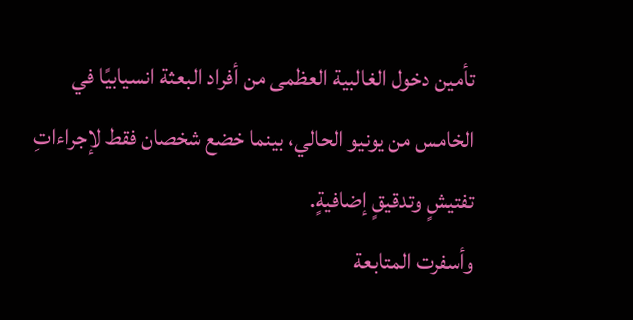تأمين دخول الغالبية العظمى من أفراد البعثة انسيابيًا في الخامس من يونيو الحالي، بينما خضع شخصان فقط لإجراءاتِ تفتيشٍ وتدقيقٍ إضافيةٍ.
وأسفرت المتابعة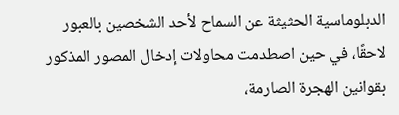الدبلوماسية الحثيثة عن السماح لأحد الشخصين بالعبور لاحقًا، في حين اصطدمت محاولات إدخال المصور المذكور بقوانين الهجرة الصارمة،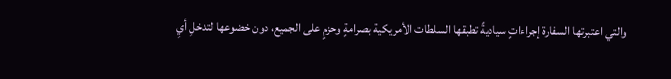والتي اعتبرتها السفارة إجراءاتٍ سياديةً تطبقها السلطات الأمريكية بصرامةٍ وحزمٍ على الجميع، دون خضوعها لتدخلِ أيِ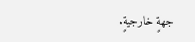جهةٍ خارجيةٍ.